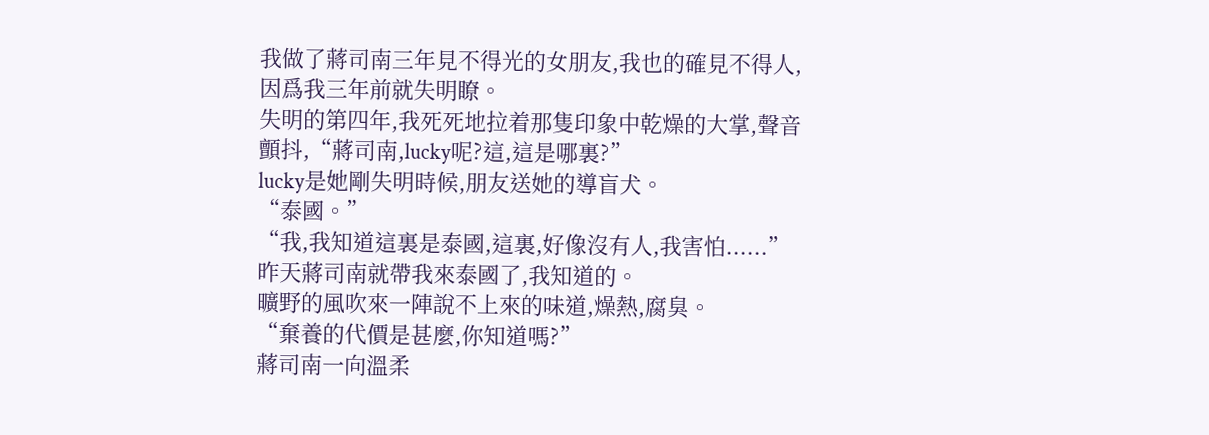我做了蔣司南三年見不得光的女朋友,我也的確見不得人,因爲我三年前就失明瞭。
失明的第四年,我死死地拉着那隻印象中乾燥的大掌,聲音顫抖,“蔣司南,lucky呢?這,這是哪裏?”
lucky是她剛失明時候,朋友送她的導盲犬。
“泰國。”
“我,我知道這裏是泰國,這裏,好像沒有人,我害怕......”
昨天蔣司南就帶我來泰國了,我知道的。
曠野的風吹來一陣說不上來的味道,燥熱,腐臭。
“棄養的代價是甚麼,你知道嗎?”
蔣司南一向溫柔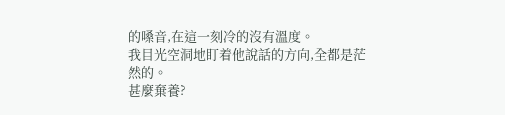的嗓音,在這一刻冷的沒有溫度。
我目光空洞地盯着他說話的方向,全都是茫然的。
甚麼棄養?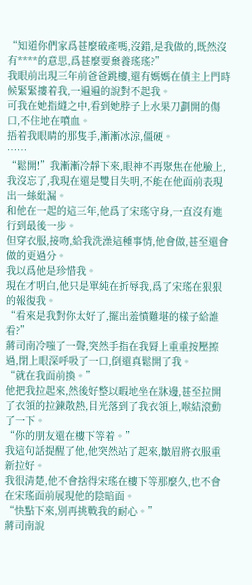“知道你們家爲甚麼破產嗎,沒錯,是我做的,既然沒有****的意思,爲甚麼要棄養瑤瑤?”
我眼前出現三年前爸爸跳樓,還有媽媽在債主上門時候緊緊摟着我,一遍遍的說對不起我。
可我在她指縫之中,看到她脖子上水果刀劃開的傷口,不住地在噴血。
捂着我眼睛的那隻手,漸漸冰涼,僵硬。
……
“鬆開!”我漸漸冷靜下來,眼神不再聚焦在他臉上,我沒忘了,我現在還是雙目失明,不能在他面前表現出一絲紕漏。
和他在一起的這三年,他爲了宋瑤守身,一直沒有進行到最後一步。
但穿衣服,接吻,給我洗澡這種事情,他會做,甚至還會做的更過分。
我以爲他是珍惜我。
現在才明白,他只是單純在折辱我,爲了宋瑤在狠狠的報復我。
“看來是我對你太好了,擺出羞憤難堪的樣子給誰看?”
蔣司南冷嗤了一聲,突然手指在我脣上重重按壓擦過,閉上眼深呼吸了一口,倒還真鬆開了我。
“就在我面前換。”
他把我拉起來,然後好整以暇地坐在牀邊,甚至拉開了衣領的拉鍊散熱,目光落到了我衣領上,喉結滾動了一下。
“你的朋友還在樓下等着。”
我這句話提醒了他,他突然站了起來,皺眉將衣服重新拉好。
我很清楚,他不會捨得宋瑤在樓下等那麼久,也不會在宋瑤面前展現他的陰暗面。
“快點下來,別再挑戰我的耐心。”
蔣司南說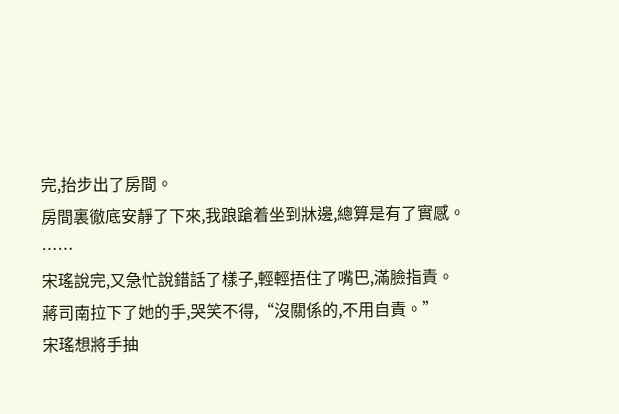完,抬步出了房間。
房間裏徹底安靜了下來,我踉蹌着坐到牀邊,總算是有了實感。
……
宋瑤說完,又急忙說錯話了樣子,輕輕捂住了嘴巴,滿臉指責。
蔣司南拉下了她的手,哭笑不得,“沒關係的,不用自責。”
宋瑤想將手抽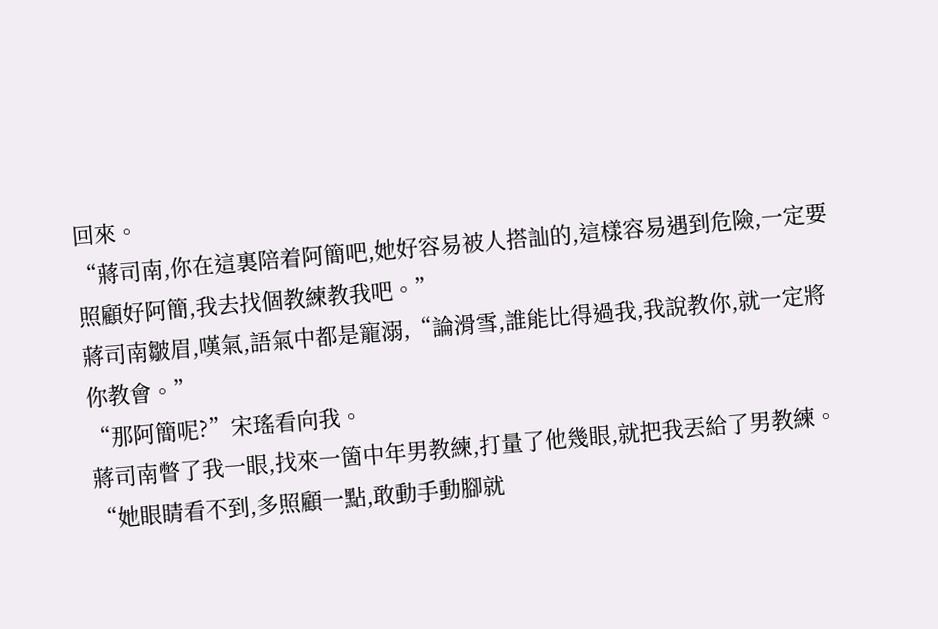回來。
“蔣司南,你在這裏陪着阿簡吧,她好容易被人搭訕的,這樣容易遇到危險,一定要照顧好阿簡,我去找個教練教我吧。”
蔣司南皺眉,嘆氣,語氣中都是寵溺,“論滑雪,誰能比得過我,我說教你,就一定將你教會。”
“那阿簡呢?”宋瑤看向我。
蔣司南瞥了我一眼,找來一箇中年男教練,打量了他幾眼,就把我丟給了男教練。
“她眼睛看不到,多照顧一點,敢動手動腳就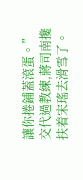讓你捲鋪蓋滾蛋。”
交代過教練,蔣司南攙扶着宋瑤去滑雪了。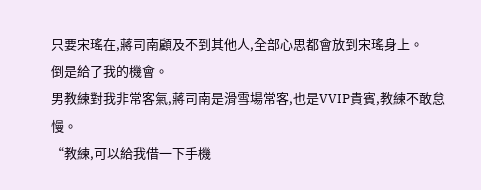只要宋瑤在,蔣司南顧及不到其他人,全部心思都會放到宋瑤身上。
倒是給了我的機會。
男教練對我非常客氣,蔣司南是滑雪場常客,也是VVIP貴賓,教練不敢怠慢。
“教練,可以給我借一下手機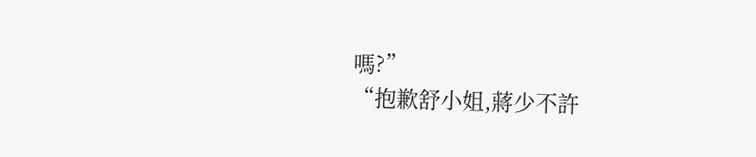嗎?”
“抱歉舒小姐,蔣少不許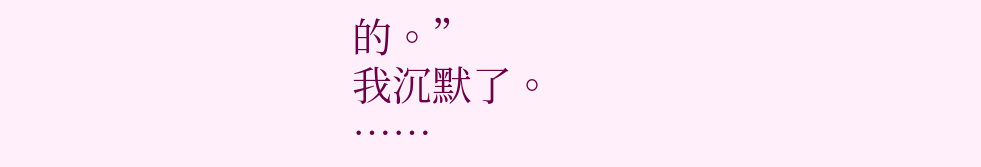的。”
我沉默了。
……